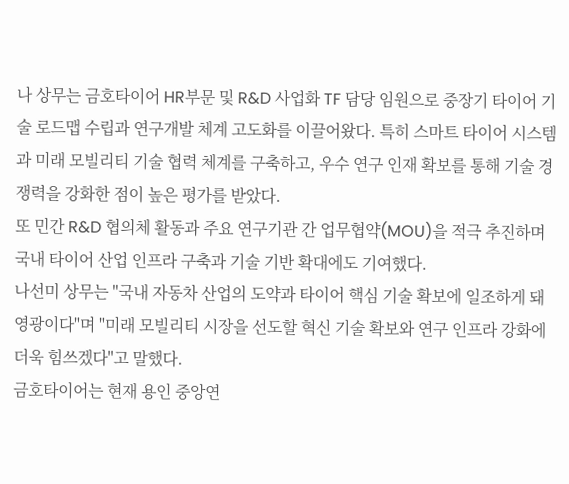나 상무는 금호타이어 HR부문 및 R&D 사업화 TF 담당 임원으로 중장기 타이어 기술 로드맵 수립과 연구개발 체계 고도화를 이끌어왔다. 특히 스마트 타이어 시스템과 미래 모빌리티 기술 협력 체계를 구축하고, 우수 연구 인재 확보를 통해 기술 경쟁력을 강화한 점이 높은 평가를 받았다.
또 민간 R&D 협의체 활동과 주요 연구기관 간 업무협약(MOU)을 적극 추진하며 국내 타이어 산업 인프라 구축과 기술 기반 확대에도 기여했다.
나선미 상무는 "국내 자동차 산업의 도약과 타이어 핵심 기술 확보에 일조하게 돼 영광이다"며 "미래 모빌리티 시장을 선도할 혁신 기술 확보와 연구 인프라 강화에 더욱 힘쓰겠다"고 말했다.
금호타이어는 현재 용인 중앙연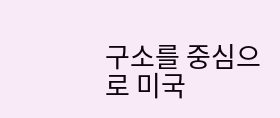구소를 중심으로 미국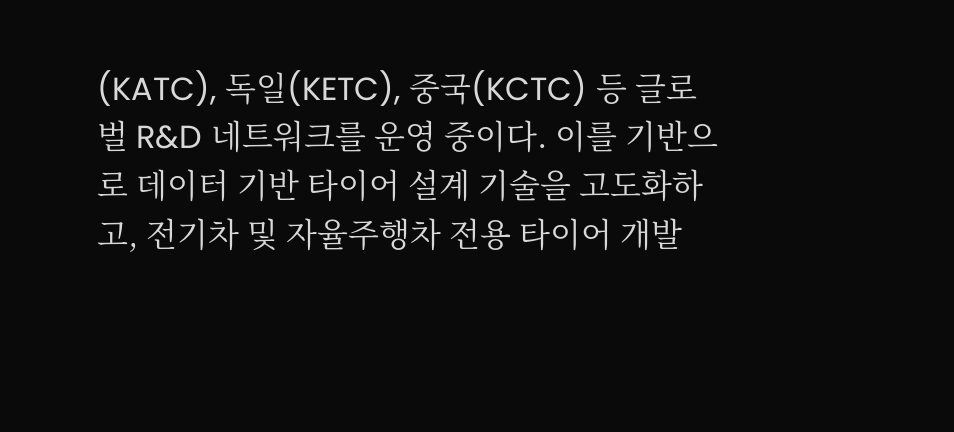(KATC), 독일(KETC), 중국(KCTC) 등 글로벌 R&D 네트워크를 운영 중이다. 이를 기반으로 데이터 기반 타이어 설계 기술을 고도화하고, 전기차 및 자율주행차 전용 타이어 개발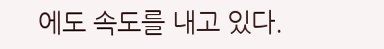에도 속도를 내고 있다.